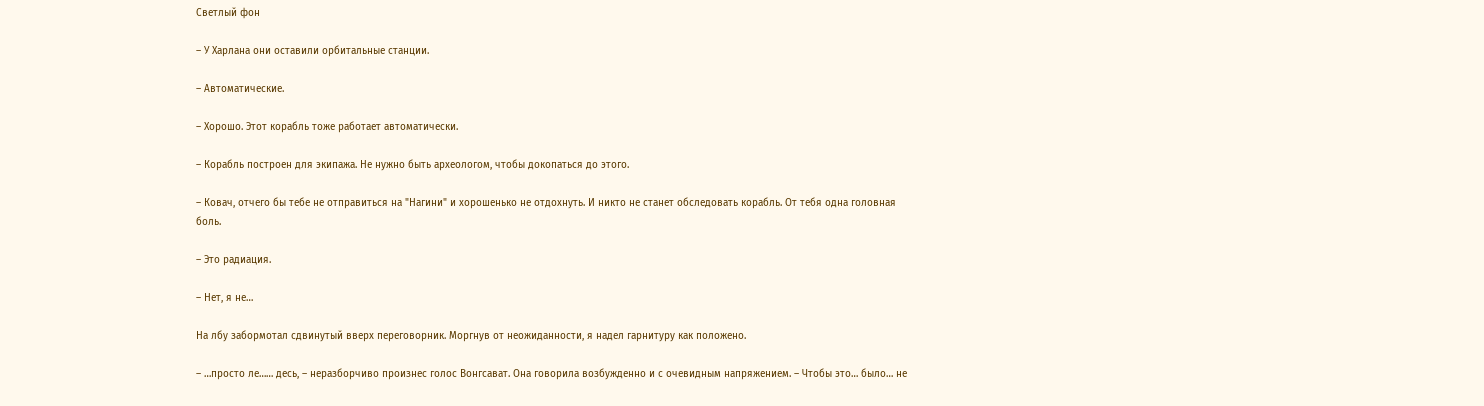Светлый фон

– У Харлана они оставили орбитальные станции.

– Автоматические.

– Хорошо. Этот корабль тоже работает автоматически.

– Корабль построен для экипажа. Не нужно быть археологом, чтобы докопаться до этого.

– Ковач, отчего бы тебе не отправиться на "Нагини" и хорошенько не отдохнуть. И никто не станет обследовать корабль. От тебя одна головная боль.

– Это радиация.

– Нет, я не…

На лбу забормотал сдвинутый вверх переговорник. Моргнув от неожиданности, я надел гарнитуру как положено.

– …просто ле…… десь, – неразборчиво произнес голос Вонгсават. Она говорила возбужденно и с очевидным напряжением. – Чтобы это… было… не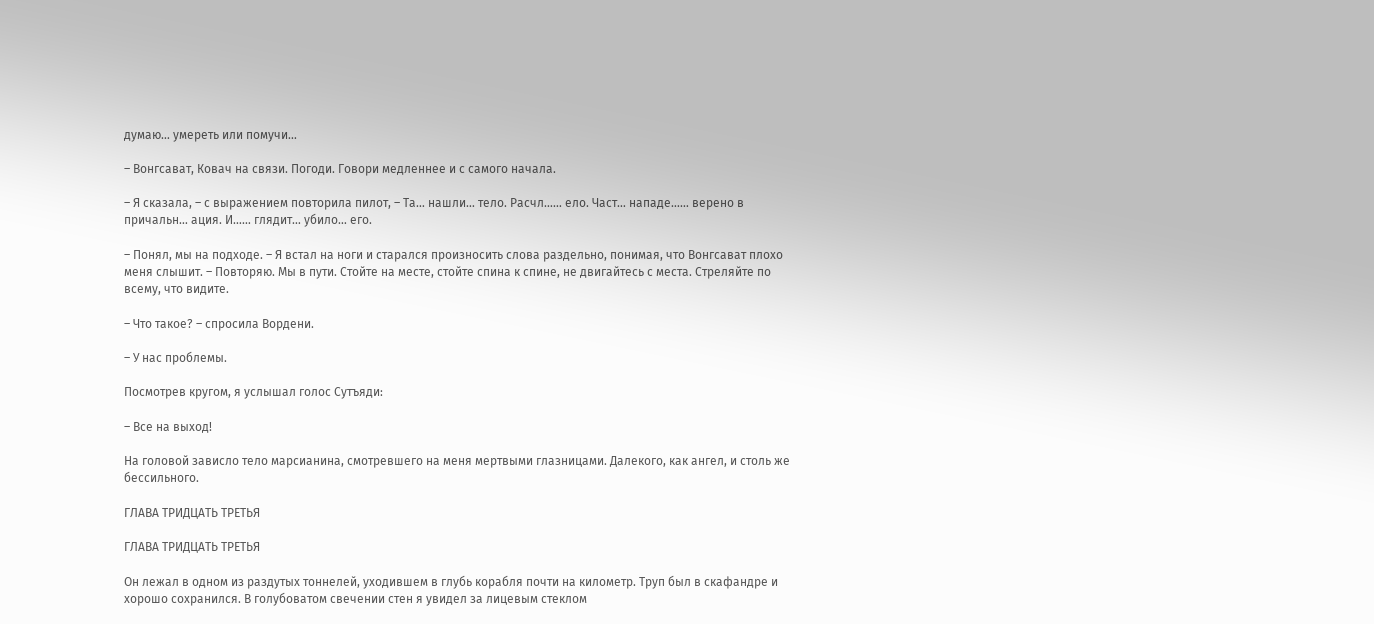думаю… умереть или помучи…

– Вонгсават, Ковач на связи. Погоди. Говори медленнее и с самого начала.

– Я сказала, – с выражением повторила пилот, – Та… нашли… тело. Расчл…… ело. Част… нападе…… верено в причальн… ация. И…… глядит… убило… его.

– Понял, мы на подходе. – Я встал на ноги и старался произносить слова раздельно, понимая, что Вонгсават плохо меня слышит. – Повторяю. Мы в пути. Стойте на месте, стойте спина к спине, не двигайтесь с места. Стреляйте по всему, что видите.

– Что такое? – спросила Вордени.

– У нас проблемы.

Посмотрев кругом, я услышал голос Сутъяди:

– Все на выход!

На головой зависло тело марсианина, смотревшего на меня мертвыми глазницами. Далекого, как ангел, и столь же бессильного.

ГЛАВА ТРИДЦАТЬ ТРЕТЬЯ

ГЛАВА ТРИДЦАТЬ ТРЕТЬЯ

Он лежал в одном из раздутых тоннелей, уходившем в глубь корабля почти на километр. Труп был в скафандре и хорошо сохранился. В голубоватом свечении стен я увидел за лицевым стеклом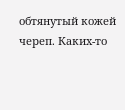обтянутый кожей череп. Каких-то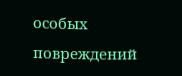особых повреждений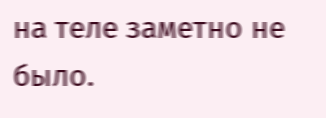на теле заметно не было.